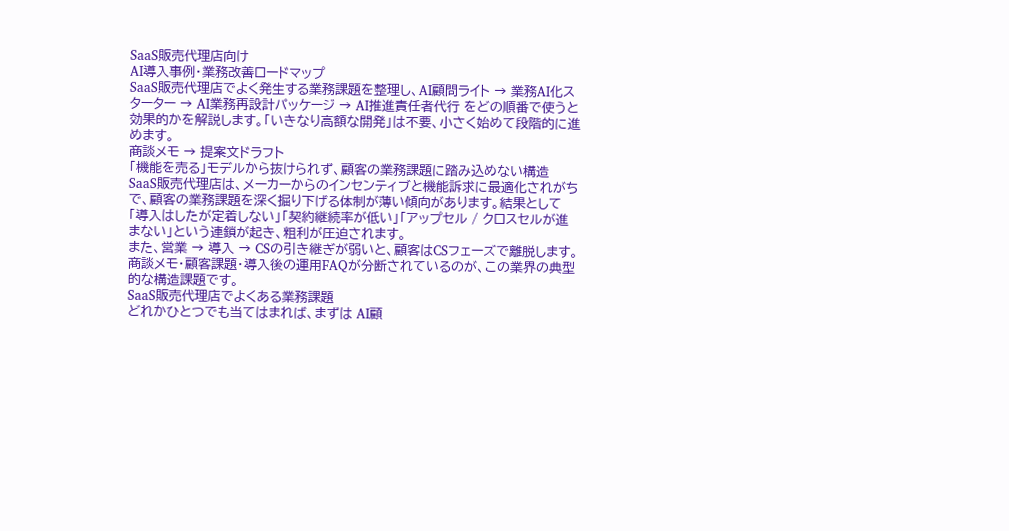SaaS販売代理店向け
AI導入事例・業務改善ロードマップ
SaaS販売代理店でよく発生する業務課題を整理し、AI顧問ライト → 業務AI化スターター → AI業務再設計パッケージ → AI推進責任者代行 をどの順番で使うと効果的かを解説します。「いきなり高額な開発」は不要、小さく始めて段階的に進めます。
商談メモ → 提案文ドラフト
「機能を売る」モデルから抜けられず、顧客の業務課題に踏み込めない構造
SaaS販売代理店は、メーカーからのインセンティブと機能訴求に最適化されがちで、顧客の業務課題を深く掘り下げる体制が薄い傾向があります。結果として「導入はしたが定着しない」「契約継続率が低い」「アップセル / クロスセルが進まない」という連鎖が起き、粗利が圧迫されます。
また、営業 → 導入 → CSの引き継ぎが弱いと、顧客はCSフェーズで離脱します。商談メモ・顧客課題・導入後の運用FAQが分断されているのが、この業界の典型的な構造課題です。
SaaS販売代理店でよくある業務課題
どれかひとつでも当てはまれば、まずは AI顧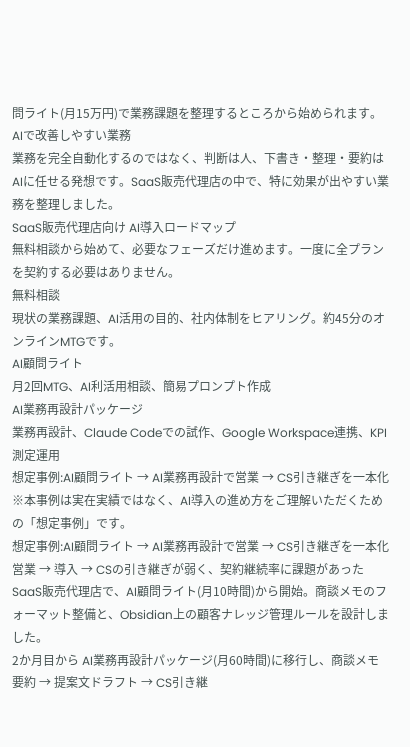問ライト(月15万円)で業務課題を整理するところから始められます。
AIで改善しやすい業務
業務を完全自動化するのではなく、判断は人、下書き・整理・要約はAIに任せる発想です。SaaS販売代理店の中で、特に効果が出やすい業務を整理しました。
SaaS販売代理店向け AI導入ロードマップ
無料相談から始めて、必要なフェーズだけ進めます。一度に全プランを契約する必要はありません。
無料相談
現状の業務課題、AI活用の目的、社内体制をヒアリング。約45分のオンラインMTGです。
AI顧問ライト
月2回MTG、AI利活用相談、簡易プロンプト作成
AI業務再設計パッケージ
業務再設計、Claude Codeでの試作、Google Workspace連携、KPI測定運用
想定事例:AI顧問ライト → AI業務再設計で営業 → CS引き継ぎを一本化
※本事例は実在実績ではなく、AI導入の進め方をご理解いただくための「想定事例」です。
想定事例:AI顧問ライト → AI業務再設計で営業 → CS引き継ぎを一本化
営業 → 導入 → CSの引き継ぎが弱く、契約継続率に課題があったSaaS販売代理店で、AI顧問ライト(月10時間)から開始。商談メモのフォーマット整備と、Obsidian上の顧客ナレッジ管理ルールを設計しました。
2か月目から AI業務再設計パッケージ(月60時間)に移行し、商談メモ要約 → 提案文ドラフト → CS引き継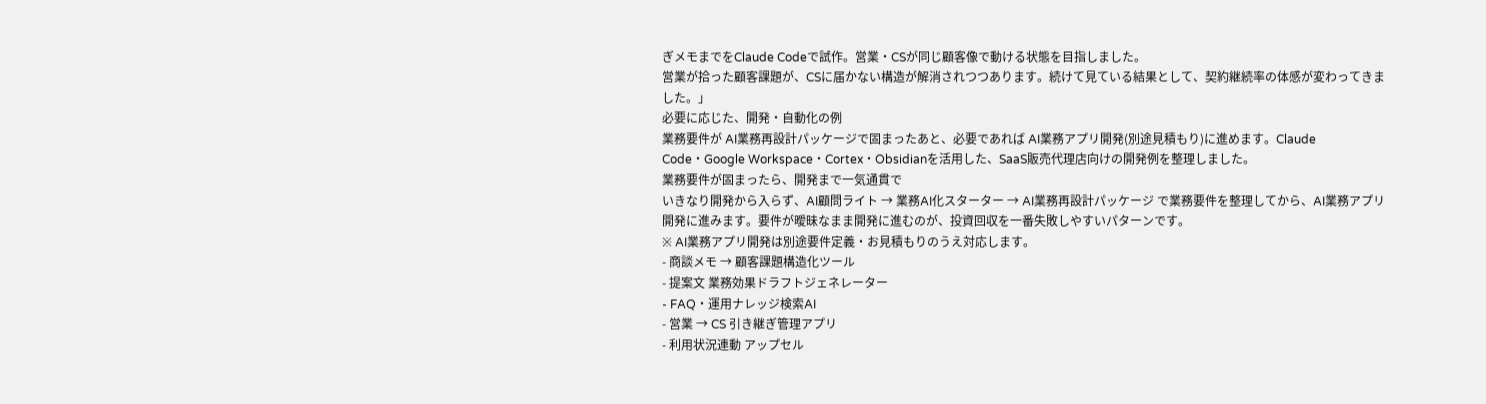ぎメモまでをClaude Codeで試作。営業・CSが同じ顧客像で動ける状態を目指しました。
営業が拾った顧客課題が、CSに届かない構造が解消されつつあります。続けて見ている結果として、契約継続率の体感が変わってきました。」
必要に応じた、開発・自動化の例
業務要件が AI業務再設計パッケージで固まったあと、必要であれば AI業務アプリ開発(別途見積もり)に進めます。Claude Code・Google Workspace・Cortex・Obsidianを活用した、SaaS販売代理店向けの開発例を整理しました。
業務要件が固まったら、開発まで一気通貫で
いきなり開発から入らず、AI顧問ライト → 業務AI化スターター → AI業務再設計パッケージ で業務要件を整理してから、AI業務アプリ開発に進みます。要件が曖昧なまま開発に進むのが、投資回収を一番失敗しやすいパターンです。
※ AI業務アプリ開発は別途要件定義・お見積もりのうえ対応します。
- 商談メモ → 顧客課題構造化ツール
- 提案文 業務効果ドラフトジェネレーター
- FAQ・運用ナレッジ検索AI
- 営業 → CS 引き継ぎ管理アプリ
- 利用状況連動 アップセル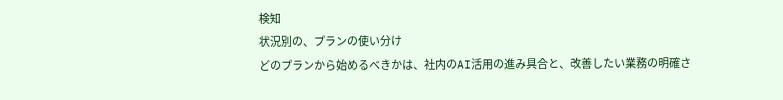検知
状況別の、プランの使い分け
どのプランから始めるべきかは、社内のAI活用の進み具合と、改善したい業務の明確さ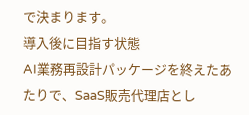で決まります。
導入後に目指す状態
AI業務再設計パッケージを終えたあたりで、SaaS販売代理店とし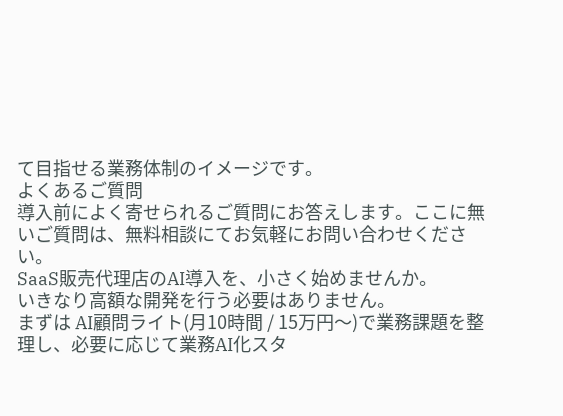て目指せる業務体制のイメージです。
よくあるご質問
導入前によく寄せられるご質問にお答えします。ここに無いご質問は、無料相談にてお気軽にお問い合わせください。
SaaS販売代理店のAI導入を、小さく始めませんか。
いきなり高額な開発を行う必要はありません。
まずは AI顧問ライト(月10時間 / 15万円〜)で業務課題を整理し、必要に応じて業務AI化スタ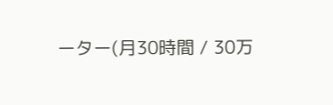ーター(月30時間 / 30万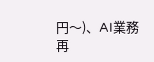円〜)、AI業務再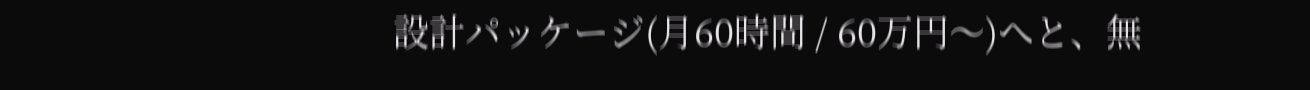設計パッケージ(月60時間 / 60万円〜)へと、無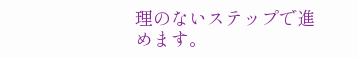理のないステップで進めます。